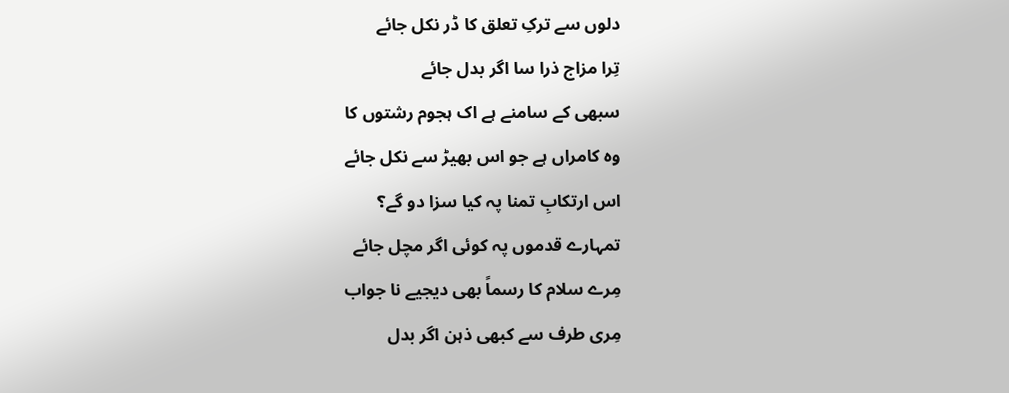دلوں سے ترکِ تعلق کا ڈر نکل جائے
تِرا مزاج ذرا سا اگر بدل جائے
سبھی کے سامنے ہے اک ہجوم رشتوں کا
وہ کامراں ہے جو اس بھیڑ سے نکل جائے
اس ارتکابِ تمنا پہ کیا سزا دو گے؟
تمہارے قدموں پہ کوئی اگر مچل جائے
مِرے سلام کا رسماً بھی دیجیے نا جواب
مِری طرف سے کبھی ذہن اگر بدل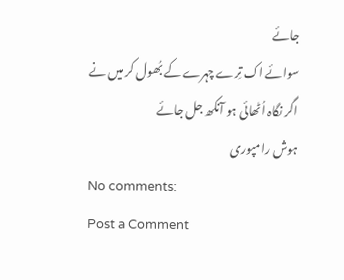جائے
سوائے اک تِرے چہرے کے بُھول کر میں نے
اگر نگاہ اُٹھائی ہو آنکھ جل جائے
ہوش رامپوری
No comments:
Post a Comment